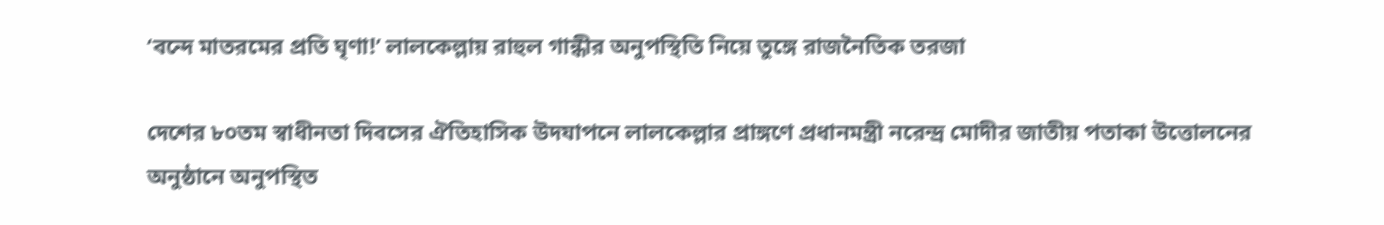‘বন্দে মাতরমের প্রতি ঘৃণা!’ লালকেল্লায় রাহুল গান্ধীর অনুপস্থিতি নিয়ে তুঙ্গে রাজনৈতিক তরজা

দেশের ৮০তম স্বাধীনতা দিবসের ঐতিহাসিক উদযাপনে লালকেল্লার প্রাঙ্গণে প্রধানমন্ত্রী নরেন্দ্র মোদীর জাতীয় পতাকা উত্তোলনের অনুষ্ঠানে অনুপস্থিত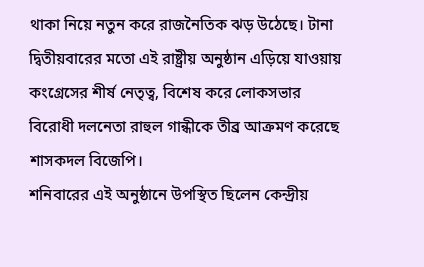থাকা নিয়ে নতুন করে রাজনৈতিক ঝড় উঠেছে। টানা দ্বিতীয়বারের মতো এই রাষ্ট্রীয় অনুষ্ঠান এড়িয়ে যাওয়ায় কংগ্রেসের শীর্ষ নেতৃত্ব, বিশেষ করে লোকসভার বিরোধী দলনেতা রাহুল গান্ধীকে তীব্র আক্রমণ করেছে শাসকদল বিজেপি।
শনিবারের এই অনুষ্ঠানে উপস্থিত ছিলেন কেন্দ্রীয়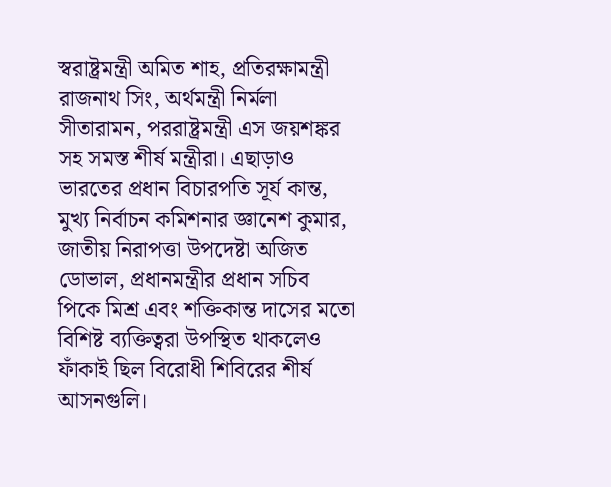স্বরাষ্ট্রমন্ত্রী অমিত শাহ, প্রতিরক্ষামন্ত্রী রাজনাথ সিং, অর্থমন্ত্রী নির্মলা সীতারামন, পররাষ্ট্রমন্ত্রী এস জয়শঙ্কর সহ সমস্ত শীর্ষ মন্ত্রীরা। এছাড়াও ভারতের প্রধান বিচারপতি সূর্য কান্ত, মুখ্য নির্বাচন কমিশনার জ্ঞানেশ কুমার, জাতীয় নিরাপত্তা উপদেষ্টা অজিত ডোভাল, প্রধানমন্ত্রীর প্রধান সচিব পিকে মিশ্র এবং শক্তিকান্ত দাসের মতো বিশিষ্ট ব্যক্তিত্বরা উপস্থিত থাকলেও ফাঁকাই ছিল বিরোধী শিবিরের শীর্ষ আসনগুলি।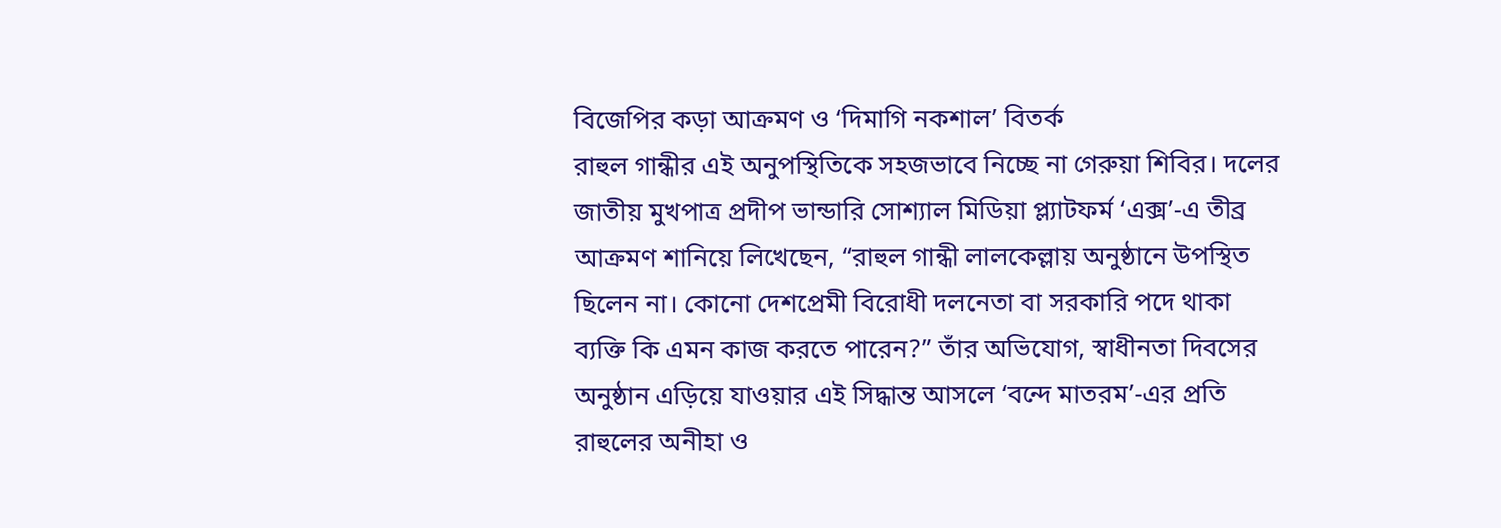বিজেপির কড়া আক্রমণ ও ‘দিমাগি নকশাল’ বিতর্ক
রাহুল গান্ধীর এই অনুপস্থিতিকে সহজভাবে নিচ্ছে না গেরুয়া শিবির। দলের জাতীয় মুখপাত্র প্রদীপ ভান্ডারি সোশ্যাল মিডিয়া প্ল্যাটফর্ম ‘এক্স’-এ তীব্র আক্রমণ শানিয়ে লিখেছেন, “রাহুল গান্ধী লালকেল্লায় অনুষ্ঠানে উপস্থিত ছিলেন না। কোনো দেশপ্রেমী বিরোধী দলনেতা বা সরকারি পদে থাকা ব্যক্তি কি এমন কাজ করতে পারেন?” তাঁর অভিযোগ, স্বাধীনতা দিবসের অনুষ্ঠান এড়িয়ে যাওয়ার এই সিদ্ধান্ত আসলে ‘বন্দে মাতরম’-এর প্রতি রাহুলের অনীহা ও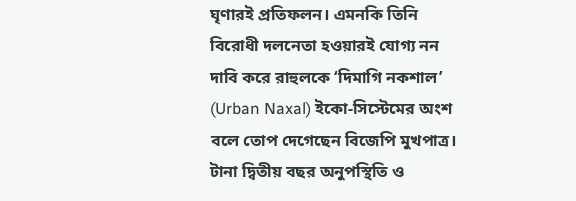ঘৃণারই প্রতিফলন। এমনকি তিনি বিরোধী দলনেতা হওয়ারই যোগ্য নন দাবি করে রাহুলকে ‘দিমাগি নকশাল’ (Urban Naxal) ইকো-সিস্টেমের অংশ বলে তোপ দেগেছেন বিজেপি মুখপাত্র।
টানা দ্বিতীয় বছর অনুপস্থিতি ও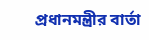প্রধানমন্ত্রীর বার্তা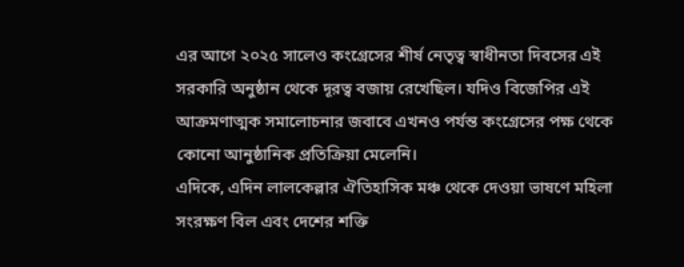এর আগে ২০২৫ সালেও কংগ্রেসের শীর্ষ নেতৃত্ব স্বাধীনতা দিবসের এই সরকারি অনুষ্ঠান থেকে দূরত্ব বজায় রেখেছিল। যদিও বিজেপির এই আক্রমণাত্মক সমালোচনার জবাবে এখনও পর্যন্ত কংগ্রেসের পক্ষ থেকে কোনো আনুষ্ঠানিক প্রতিক্রিয়া মেলেনি।
এদিকে, এদিন লালকেল্লার ঐতিহাসিক মঞ্চ থেকে দেওয়া ভাষণে মহিলা সংরক্ষণ বিল এবং দেশের শক্তি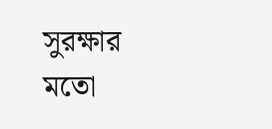সুরক্ষার মতো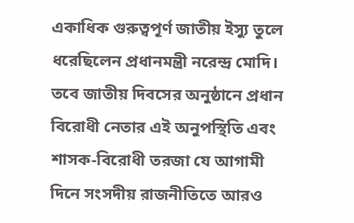একাধিক গুরুত্বপূর্ণ জাতীয় ইস্যু তুলে ধরেছিলেন প্রধানমন্ত্রী নরেন্দ্র মোদি। তবে জাতীয় দিবসের অনুষ্ঠানে প্রধান বিরোধী নেতার এই অনুপস্থিতি এবং শাসক-বিরোধী তরজা যে আগামী দিনে সংসদীয় রাজনীতিতে আরও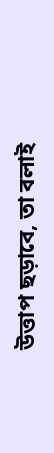উত্তাপ ছড়াবে, তা বলাই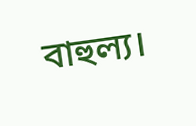বাহুল্য।